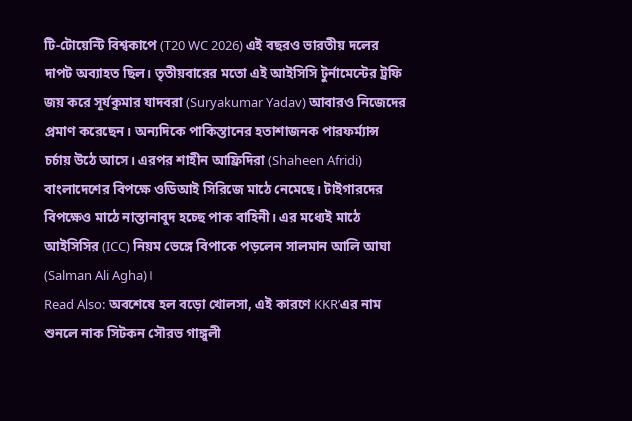টি-টোয়েন্টি বিশ্বকাপে (T20 WC 2026) এই বছরও ভারতীয় দলের দাপট অব্যাহত ছিল। তৃতীয়বারের মতো এই আইসিসি টুর্নামেন্টের ট্রফি জয় করে সূর্যকুমার যাদবরা (Suryakumar Yadav) আবারও নিজেদের প্রমাণ করেছেন। অন্যদিকে পাকিস্তানের হতাশাজনক পারফর্ম্যান্স চর্চায় উঠে আসে। এরপর শাহীন আফ্রিদিরা (Shaheen Afridi) বাংলাদেশের বিপক্ষে ওডিআই সিরিজে মাঠে নেমেছে। টাইগারদের বিপক্ষেও মাঠে নাস্তানাবুদ হচ্ছে পাক বাহিনী। এর মধ্যেই মাঠে আইসিসির (ICC) নিয়ম ভেঙ্গে বিপাকে পড়লেন সালমান আলি আঘা (Salman Ali Agha)।
Read Also: অবশেষে হল বড়ো খোলসা, এই কারণে KKR’এর নাম শুনলে নাক সিটকন সৌরভ গাঙ্গুলী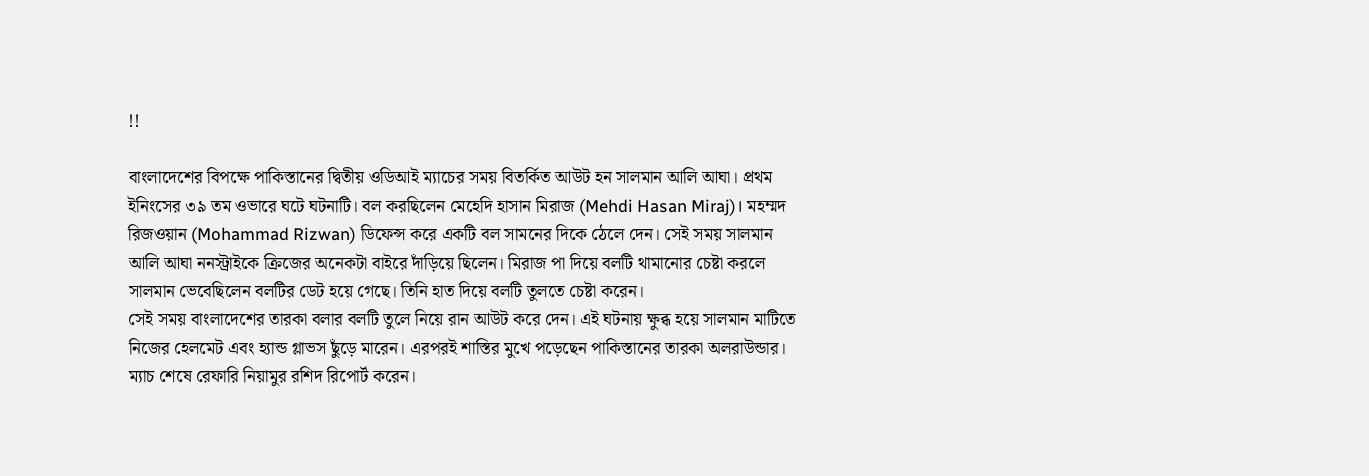!!

বাংলাদেশের বিপক্ষে পাকিস্তানের দ্বিতীয় ওডিআই ম্যাচের সময় বিতর্কিত আউট হন সালমান আলি আঘা। প্রথম ইনিংসের ৩৯ তম ওভারে ঘটে ঘটনাটি। বল করছিলেন মেহেদি হাসান মিরাজ (Mehdi Hasan Miraj)। মহম্মদ রিজওয়ান (Mohammad Rizwan) ডিফেন্স করে একটি বল সামনের দিকে ঠেলে দেন। সেই সময় সালমান আলি আঘা ননস্ট্রাইকে ক্রিজের অনেকটা বাইরে দাঁড়িয়ে ছিলেন। মিরাজ পা দিয়ে বলটি থামানোর চেষ্টা করলে সালমান ভেবেছিলেন বলটির ডেট হয়ে গেছে। তিনি হাত দিয়ে বলটি তুলতে চেষ্টা করেন।
সেই সময় বাংলাদেশের তারকা বলার বলটি তুলে নিয়ে রান আউট করে দেন। এই ঘটনায় ক্ষুব্ধ হয়ে সালমান মাটিতে নিজের হেলমেট এবং হ্যান্ড গ্লাভস ছুঁড়ে মারেন। এরপরই শাস্তির মুখে পড়েছেন পাকিস্তানের তারকা অলরাউন্ডার। ম্যাচ শেষে রেফারি নিয়ামুর রশিদ রিপোর্ট করেন।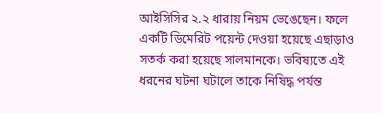আইসিসির ২.২ ধারায় নিয়ম ভেঙেছেন। ফলে একটি ডিমেরিট পয়েন্ট দেওয়া হয়েছে এছাড়াও সতর্ক করা হয়েছে সালমানকে। ভবিষ্যতে এই ধরনের ঘটনা ঘটালে তাকে নিষিদ্ধ পর্যন্ত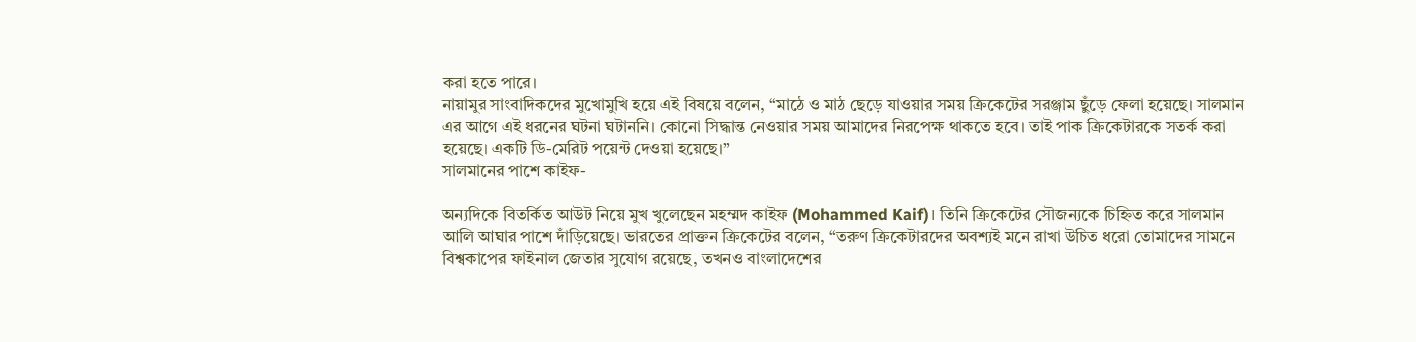করা হতে পারে।
নায়ামুর সাংবাদিকদের মুখোমুখি হয়ে এই বিষয়ে বলেন, “মাঠে ও মাঠ ছেড়ে যাওয়ার সময় ক্রিকেটের সরঞ্জাম ছুঁড়ে ফেলা হয়েছে। সালমান এর আগে এই ধরনের ঘটনা ঘটাননি। কোনো সিদ্ধান্ত নেওয়ার সময় আমাদের নিরপেক্ষ থাকতে হবে। তাই পাক ক্রিকেটারকে সতর্ক করা হয়েছে। একটি ডি-মেরিট পয়েন্ট দেওয়া হয়েছে।”
সালমানের পাশে কাইফ-

অন্যদিকে বিতর্কিত আউট নিয়ে মুখ খুলেছেন মহম্মদ কাইফ (Mohammed Kaif)। তিনি ক্রিকেটের সৌজন্যকে চিহ্নিত করে সালমান আলি আঘার পাশে দাঁড়িয়েছে। ভারতের প্রাক্তন ক্রিকেটের বলেন, “তরুণ ক্রিকেটারদের অবশ্যই মনে রাখা উচিত ধরো তোমাদের সামনে বিশ্বকাপের ফাইনাল জেতার সুযোগ রয়েছে, তখনও বাংলাদেশের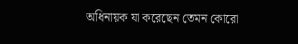অধিনায়ক যা করেছেন তেমন কোরো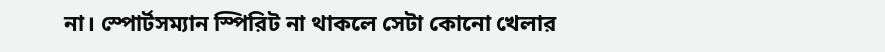না। স্পোর্টসম্যান স্পিরিট না থাকলে সেটা কোনো খেলার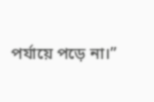পর্যায়ে পড়ে না।”